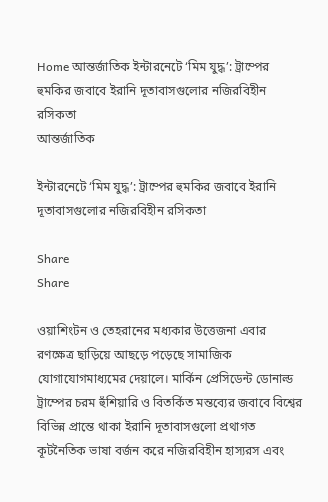Home আন্তর্জাতিক ইন্টারনেটে ‘মিম যুদ্ধ’: ট্রাম্পের হুমকির জবাবে ইরানি দূতাবাসগুলোর নজিরবিহীন রসিকতা
আন্তর্জাতিক

ইন্টারনেটে ‘মিম যুদ্ধ’: ট্রাম্পের হুমকির জবাবে ইরানি দূতাবাসগুলোর নজিরবিহীন রসিকতা

Share
Share

ওয়াশিংটন ও তেহরানের মধ্যকার উত্তেজনা এবার রণক্ষেত্র ছাড়িয়ে আছড়ে পড়েছে সামাজিক যোগাযোগমাধ্যমের দেয়ালে। মার্কিন প্রেসিডেন্ট ডোনাল্ড ট্রাম্পের চরম হুঁশিয়ারি ও বিতর্কিত মন্তব্যের জবাবে বিশ্বের বিভিন্ন প্রান্তে থাকা ইরানি দূতাবাসগুলো প্রথাগত কূটনৈতিক ভাষা বর্জন করে নজিরবিহীন হাস্যরস এবং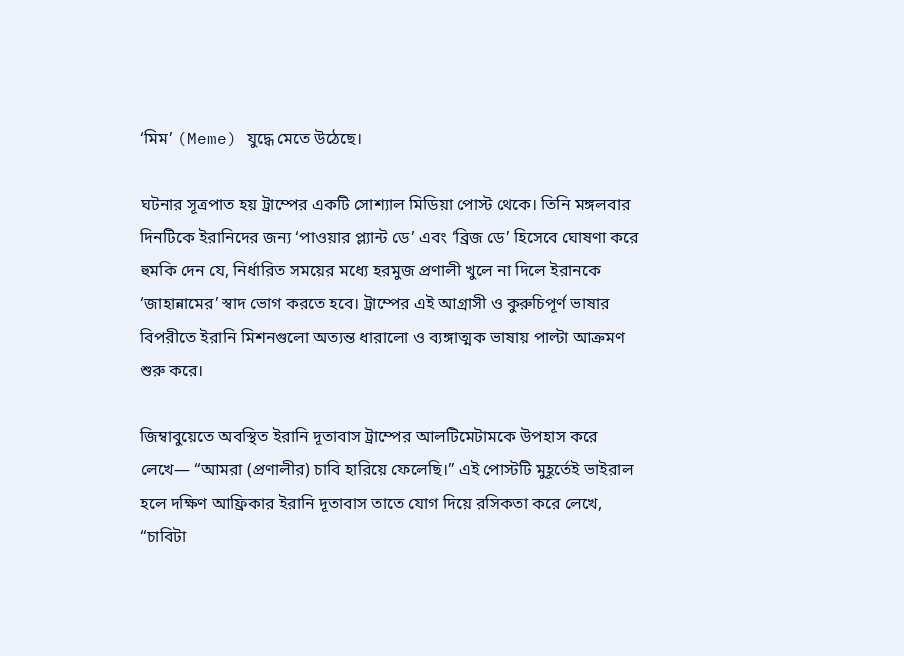‘মিম’ (Meme) যুদ্ধে মেতে উঠেছে।

ঘটনার সূত্রপাত হয় ট্রাম্পের একটি সোশ্যাল মিডিয়া পোস্ট থেকে। তিনি মঙ্গলবার দিনটিকে ইরানিদের জন্য ‘পাওয়ার প্ল্যান্ট ডে’ এবং ‘ব্রিজ ডে’ হিসেবে ঘোষণা করে হুমকি দেন যে, নির্ধারিত সময়ের মধ্যে হরমুজ প্রণালী খুলে না দিলে ইরানকে ‘জাহান্নামের’ স্বাদ ভোগ করতে হবে। ট্রাম্পের এই আগ্রাসী ও কুরুচিপূর্ণ ভাষার বিপরীতে ইরানি মিশনগুলো অত্যন্ত ধারালো ও ব্যঙ্গাত্মক ভাষায় পাল্টা আক্রমণ শুরু করে।

জিম্বাবুয়েতে অবস্থিত ইরানি দূতাবাস ট্রাম্পের আলটিমেটামকে উপহাস করে লেখে— “আমরা (প্রণালীর) চাবি হারিয়ে ফেলেছি।” এই পোস্টটি মুহূর্তেই ভাইরাল হলে দক্ষিণ আফ্রিকার ইরানি দূতাবাস তাতে যোগ দিয়ে রসিকতা করে লেখে, “চাবিটা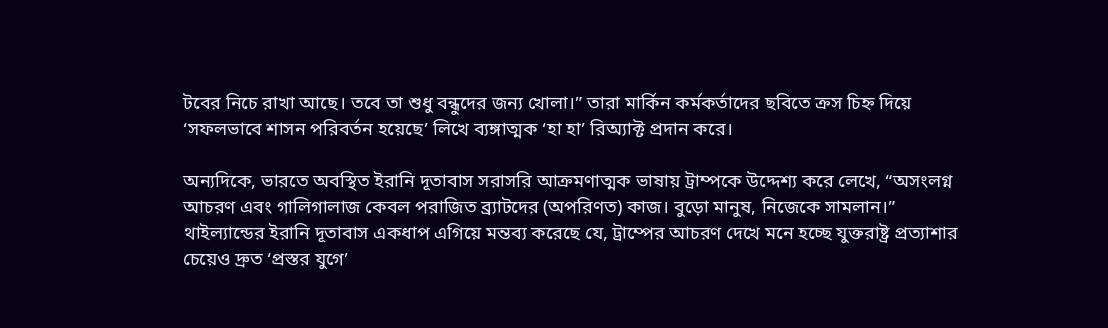টবের নিচে রাখা আছে। তবে তা শুধু বন্ধুদের জন্য খোলা।” তারা মার্কিন কর্মকর্তাদের ছবিতে ক্রস চিহ্ন দিয়ে ‘সফলভাবে শাসন পরিবর্তন হয়েছে’ লিখে ব্যঙ্গাত্মক ‘হা হা’ রিঅ্যাক্ট প্রদান করে।

অন্যদিকে, ভারতে অবস্থিত ইরানি দূতাবাস সরাসরি আক্রমণাত্মক ভাষায় ট্রাম্পকে উদ্দেশ্য করে লেখে, “অসংলগ্ন আচরণ এবং গালিগালাজ কেবল পরাজিত ব্র্যাটদের (অপরিণত) কাজ। বুড়ো মানুষ, নিজেকে সামলান।” থাইল্যান্ডের ইরানি দূতাবাস একধাপ এগিয়ে মন্তব্য করেছে যে, ট্রাম্পের আচরণ দেখে মনে হচ্ছে যুক্তরাষ্ট্র প্রত্যাশার চেয়েও দ্রুত ‘প্রস্তর যুগে’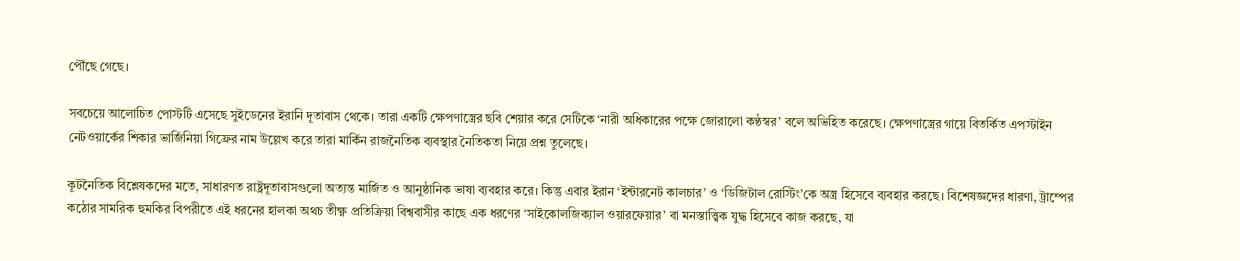পৌঁছে গেছে।

সবচেয়ে আলোচিত পোস্টটি এসেছে সুইডেনের ইরানি দূতাবাস থেকে। তারা একটি ক্ষেপণাস্ত্রের ছবি শেয়ার করে সেটিকে ‘নারী অধিকারের পক্ষে জোরালো কণ্ঠস্বর’ বলে অভিহিত করেছে। ক্ষেপণাস্ত্রের গায়ে বিতর্কিত এপস্টাইন নেটওয়ার্কের শিকার ভার্জিনিয়া গিফ্রের নাম উল্লেখ করে তারা মার্কিন রাজনৈতিক ব্যবস্থার নৈতিকতা নিয়ে প্রশ্ন তুলেছে।

কূটনৈতিক বিশ্লেষকদের মতে, সাধারণত রাষ্ট্রদূতাবাসগুলো অত্যন্ত মার্জিত ও আনুষ্ঠানিক ভাষা ব্যবহার করে। কিন্তু এবার ইরান ‘ইন্টারনেট কালচার’ ও ‘ডিজিটাল রোস্টিং’কে অস্ত্র হিসেবে ব্যবহার করছে। বিশেষজ্ঞদের ধারণা, ট্রাম্পের কঠোর সামরিক হুমকির বিপরীতে এই ধরনের হালকা অথচ তীক্ষ্ণ প্রতিক্রিয়া বিশ্ববাসীর কাছে এক ধরণের ‘সাইকোলজিক্যাল ওয়ারফেয়ার’ বা মনস্তাত্ত্বিক যুদ্ধ হিসেবে কাজ করছে, যা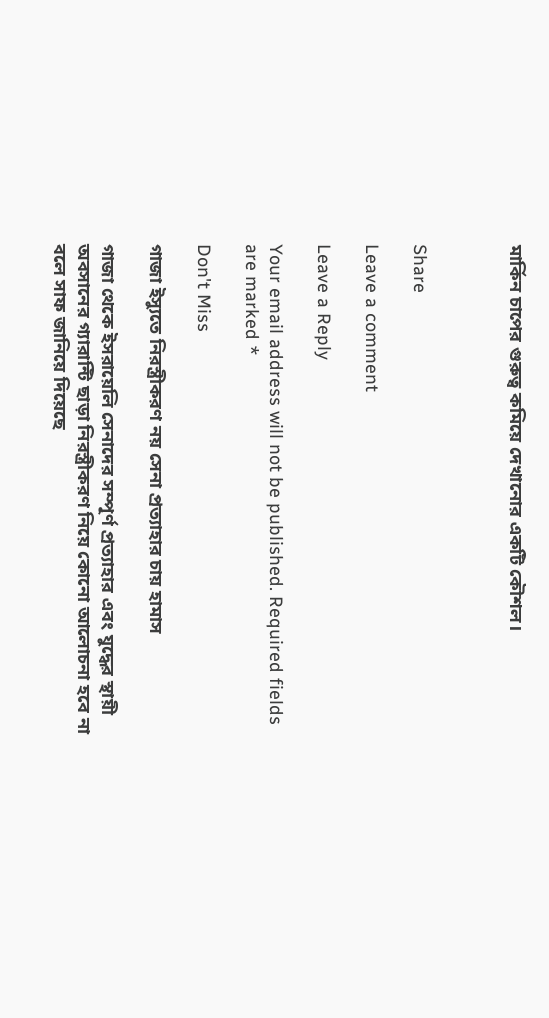মার্কিন চাপের গুরুত্ব কমিয়ে দেখানোর একটি কৌশল।



Share

Leave a comment

Leave a Reply

Your email address will not be published. Required fields are marked *

Don't Miss

গাজা ইস্যুতে নিরস্ত্রীকরণ নয় সেনা প্রত্যাহার চায় হামাস

গাজা থেকে ইসরায়েলি সেনাদের সম্পূর্ণ প্রত্যাহার এবং যুদ্ধের স্থায়ী অবসানের গ্যারান্টি ছাড়া নিরস্ত্রীকরণ নিয়ে কোনো আলোচনা হবে না বলে সাফ জানিয়ে দিয়েছে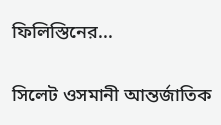ফিলিস্তিনের...

সিলেট ওসমানী আন্তর্জাতিক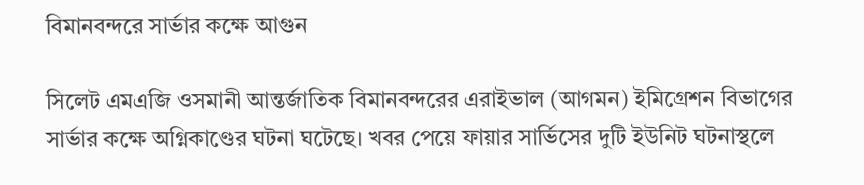বিমানবন্দরে সার্ভার কক্ষে আগুন

সিলেট এমএজি ওসমানী আন্তর্জাতিক বিমানবন্দরের এরাইভাল (আগমন) ইমিগ্রেশন বিভাগের সার্ভার কক্ষে অগ্নিকাণ্ডের ঘটনা ঘটেছে। খবর পেয়ে ফায়ার সার্ভিসের দুটি ইউনিট ঘটনাস্থলে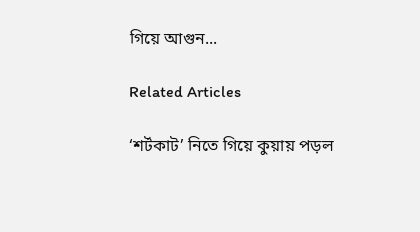গিয়ে আগুন...

Related Articles

‘শর্টকাট’ নিতে গিয়ে কুয়ায় পড়ল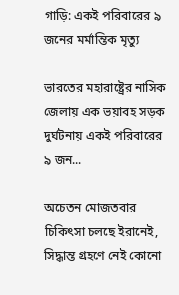গাড়ি: একই পরিবারের ৯ জনের মর্মান্তিক মৃত্যু

ভারতের মহারাষ্ট্রের নাসিক জেলায় এক ভয়াবহ সড়ক দুর্ঘটনায় একই পরিবারের ৯ জন...

অচেতন মোজতবার চিকিৎসা চলছে ইরানেই, সিদ্ধান্ত গ্রহণে নেই কোনো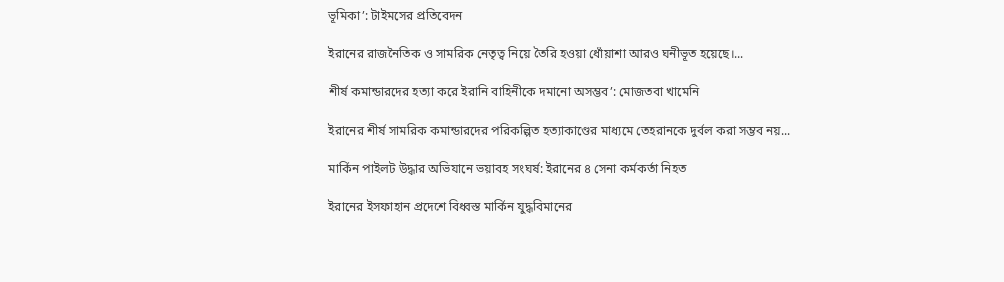ভূমিকা’: টাইমসের প্রতিবেদন

ইরানের রাজনৈতিক ও সামরিক নেতৃত্ব নিয়ে তৈরি হওয়া ধোঁয়াশা আরও ঘনীভূত হয়েছে।...

শীর্ষ কমান্ডারদের হত্যা করে ইরানি বাহিনীকে দমানো অসম্ভব’: মোজতবা খামেনি

ইরানের শীর্ষ সামরিক কমান্ডারদের পরিকল্পিত হত্যাকাণ্ডের মাধ্যমে তেহরানকে দুর্বল করা সম্ভব নয়...

মার্কিন পাইলট উদ্ধার অভিযানে ভয়াবহ সংঘর্ষ: ইরানের ৪ সেনা কর্মকর্তা নিহত

ইরানের ইসফাহান প্রদেশে বিধ্বস্ত মার্কিন যুদ্ধবিমানের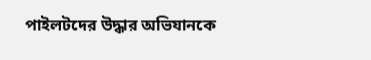পাইলটদের উদ্ধার অভিযানকে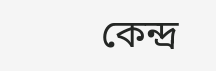কেন্দ্র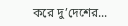করে দু’দেশের...